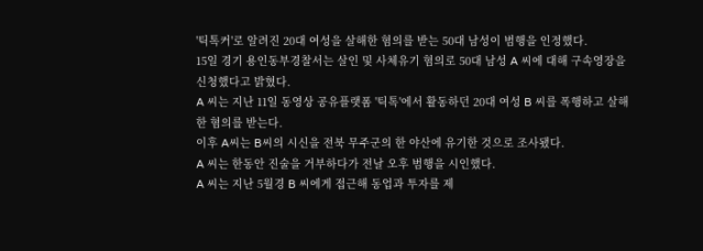'틱톡커'로 알려진 20대 여성을 살해한 혐의를 받는 50대 남성이 범행을 인정했다.
15일 경기 용인동부경찰서는 살인 및 사체유기 혐의로 50대 남성 A 씨에 대해 구속영장을 신청했다고 밝혔다.
A 씨는 지난 11일 동영상 공유플랫폼 '틱톡'에서 활동하던 20대 여성 B 씨를 폭행하고 살해한 혐의를 받는다.
이후 A씨는 B씨의 시신을 전북 무주군의 한 야산에 유기한 것으로 조사됐다.
A 씨는 한동안 진술을 거부하다가 전날 오후 범행을 시인했다.
A 씨는 지난 5월경 B 씨에게 접근해 동업과 투자를 제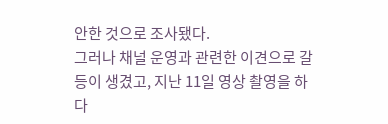안한 것으로 조사됐다.
그러나 채널 운영과 관련한 이견으로 갈등이 생겼고, 지난 11일 영상 촬영을 하다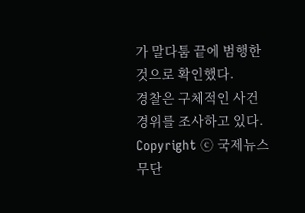가 말다툼 끝에 범행한 것으로 확인했다.
경찰은 구체적인 사건 경위를 조사하고 있다.
Copyright ⓒ 국제뉴스 무단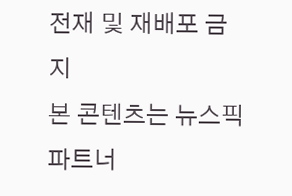전재 및 재배포 금지
본 콘텐츠는 뉴스픽 파트너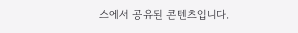스에서 공유된 콘텐츠입니다.